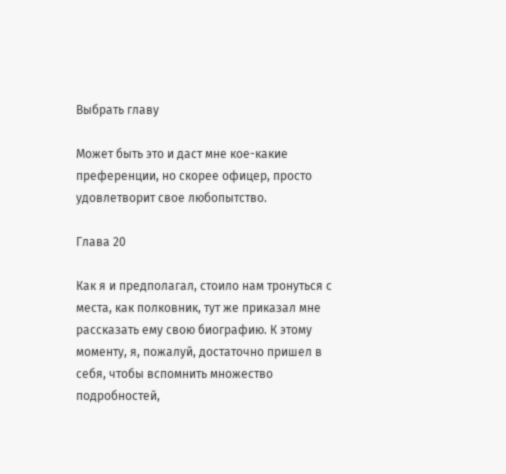Выбрать главу

Может быть это и даст мне кое-какие преференции, но скорее офицер, просто удовлетворит свое любопытство.

Глава 20

Как я и предполагал, стоило нам тронуться с места, как полковник, тут же приказал мне рассказать ему свою биографию. К этому моменту, я, пожалуй, достаточно пришел в себя, чтобы вспомнить множество подробностей,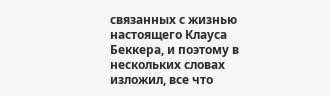связанных с жизнью настоящего Клауса Беккера, и поэтому в нескольких словах изложил, все что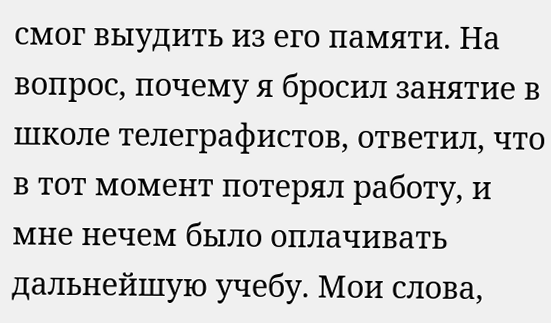смог выудить из его памяти. На вопрос, почему я бросил занятие в школе телеграфистов, ответил, что в тот момент потерял работу, и мне нечем было оплачивать дальнейшую учебу. Мои слова,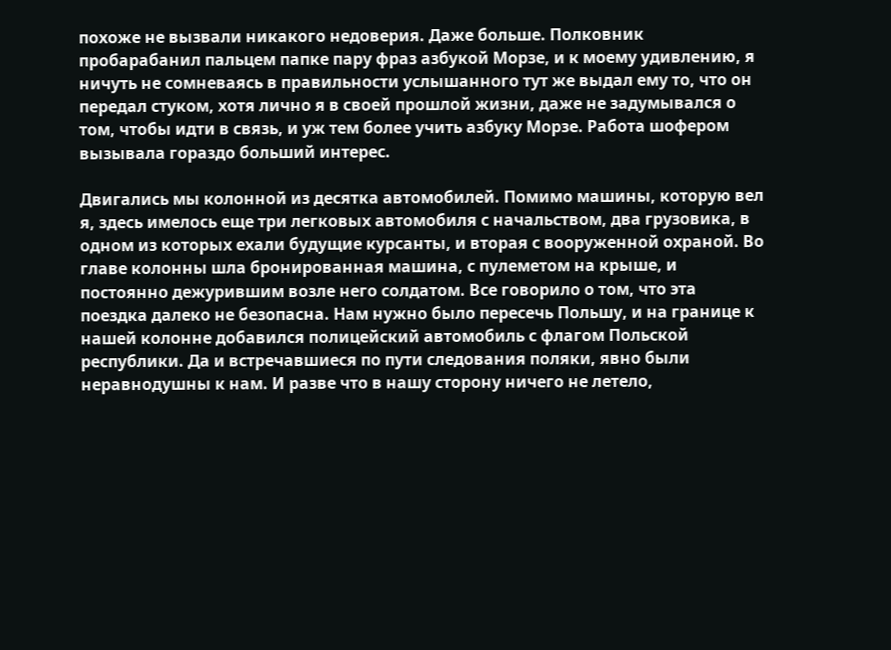похоже не вызвали никакого недоверия. Даже больше. Полковник пробарабанил пальцем папке пару фраз азбукой Морзе, и к моему удивлению, я ничуть не сомневаясь в правильности услышанного тут же выдал ему то, что он передал стуком, хотя лично я в своей прошлой жизни, даже не задумывался о том, чтобы идти в связь, и уж тем более учить азбуку Морзе. Работа шофером вызывала гораздо больший интерес.

Двигались мы колонной из десятка автомобилей. Помимо машины, которую вел я, здесь имелось еще три легковых автомобиля с начальством, два грузовика, в одном из которых ехали будущие курсанты, и вторая с вооруженной охраной. Во главе колонны шла бронированная машина, с пулеметом на крыше, и постоянно дежурившим возле него солдатом. Все говорило о том, что эта поездка далеко не безопасна. Нам нужно было пересечь Польшу, и на границе к нашей колонне добавился полицейский автомобиль с флагом Польской республики. Да и встречавшиеся по пути следования поляки, явно были неравнодушны к нам. И разве что в нашу сторону ничего не летело,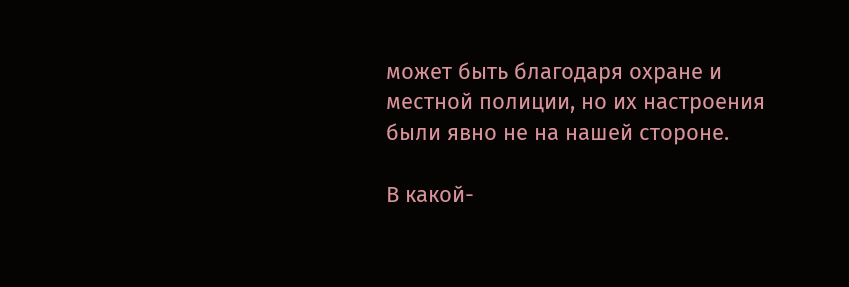может быть благодаря охране и местной полиции, но их настроения были явно не на нашей стороне.

В какой-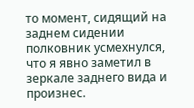то момент, сидящий на заднем сидении полковник усмехнулся, что я явно заметил в зеркале заднего вида и произнес.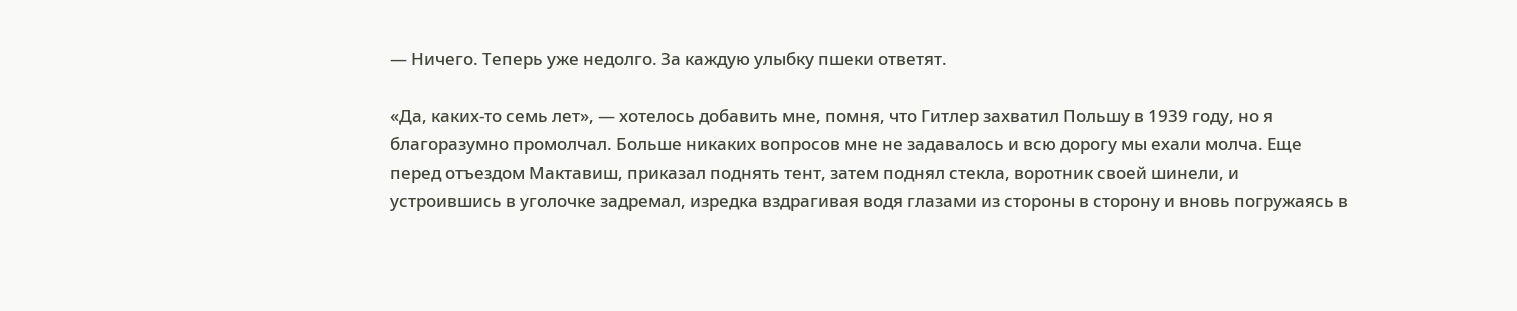— Ничего. Теперь уже недолго. За каждую улыбку пшеки ответят.

«Да, каких-то семь лет», — хотелось добавить мне, помня, что Гитлер захватил Польшу в 1939 году, но я благоразумно промолчал. Больше никаких вопросов мне не задавалось и всю дорогу мы ехали молча. Еще перед отъездом Мактавиш, приказал поднять тент, затем поднял стекла, воротник своей шинели, и устроившись в уголочке задремал, изредка вздрагивая водя глазами из стороны в сторону и вновь погружаясь в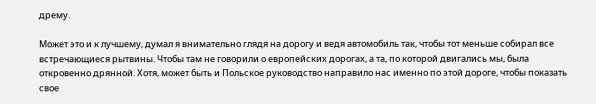дрему.

Может это и к лучшему, думал я внимательно глядя на дорогу и ведя автомобиль так, чтобы тот меньше собирал все встречающиеся рытвины. Чтобы там не говорили о европейских дорогах, а та, по которой двигались мы, была откровенно дрянной. Хотя, может быть и Польское руководство направило нас именно по этой дороге, чтобы показать свое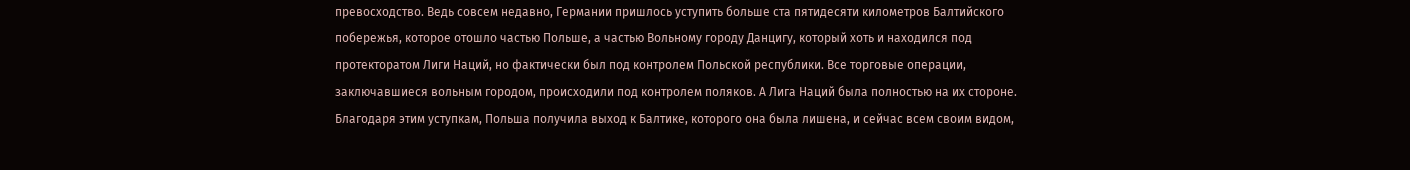превосходство. Ведь совсем недавно, Германии пришлось уступить больше ста пятидесяти километров Балтийского побережья, которое отошло частью Польше, а частью Вольному городу Данцигу, который хоть и находился под протекторатом Лиги Наций, но фактически был под контролем Польской республики. Все торговые операции, заключавшиеся вольным городом, происходили под контролем поляков. А Лига Наций была полностью на их стороне. Благодаря этим уступкам, Польша получила выход к Балтике, которого она была лишена, и сейчас всем своим видом,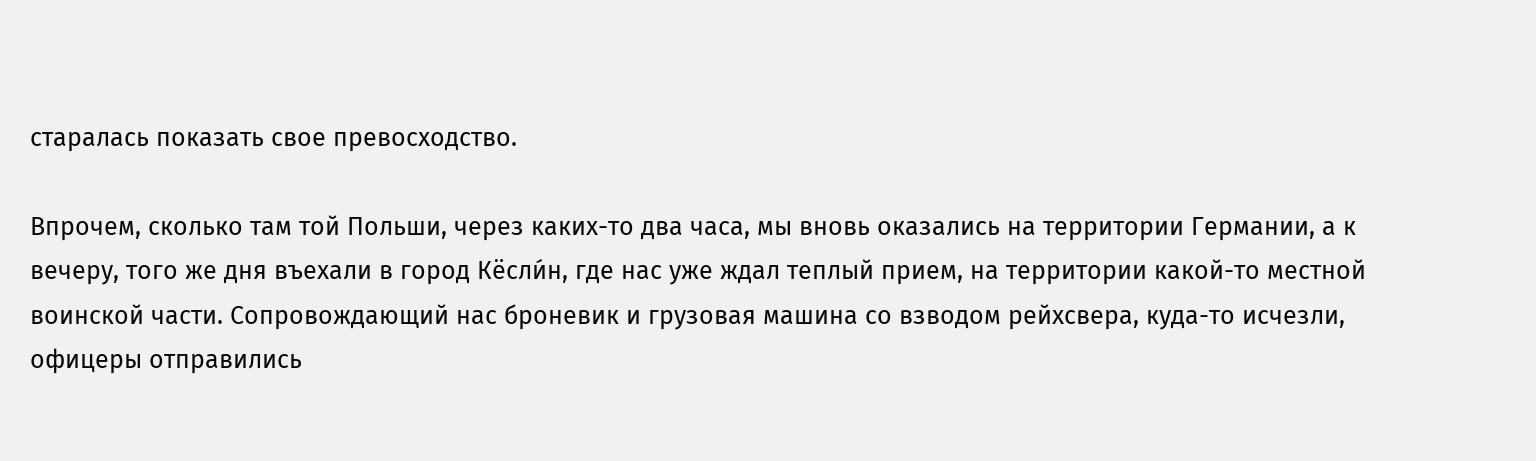старалась показать свое превосходство.

Впрочем, сколько там той Польши, через каких-то два часа, мы вновь оказались на территории Германии, а к вечеру, того же дня въехали в город Кёсли́н, где нас уже ждал теплый прием, на территории какой-то местной воинской части. Сопровождающий нас броневик и грузовая машина со взводом рейхсвера, куда-то исчезли, офицеры отправились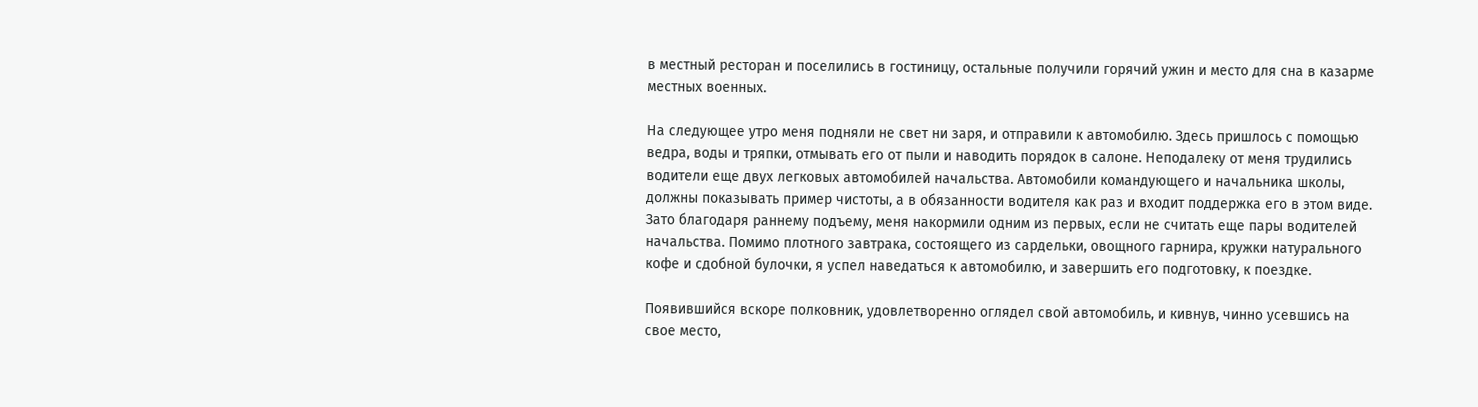в местный ресторан и поселились в гостиницу, остальные получили горячий ужин и место для сна в казарме местных военных.

На следующее утро меня подняли не свет ни заря, и отправили к автомобилю. Здесь пришлось с помощью ведра, воды и тряпки, отмывать его от пыли и наводить порядок в салоне. Неподалеку от меня трудились водители еще двух легковых автомобилей начальства. Автомобили командующего и начальника школы, должны показывать пример чистоты, а в обязанности водителя как раз и входит поддержка его в этом виде. Зато благодаря раннему подъему, меня накормили одним из первых, если не считать еще пары водителей начальства. Помимо плотного завтрака, состоящего из сардельки, овощного гарнира, кружки натурального кофе и сдобной булочки, я успел наведаться к автомобилю, и завершить его подготовку, к поездке.

Появившийся вскоре полковник, удовлетворенно оглядел свой автомобиль, и кивнув, чинно усевшись на свое место,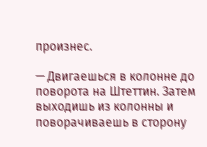произнес.

— Двигаешься в колонне до поворота на Штеттин. Затем выходишь из колонны и поворачиваешь в сторону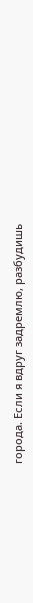города. Если я вдруг задремлю, разбудишь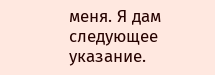меня. Я дам следующее указание.